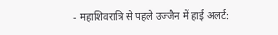- महाशिवरात्रि से पहले उज्जैन में हाई अलर्ट: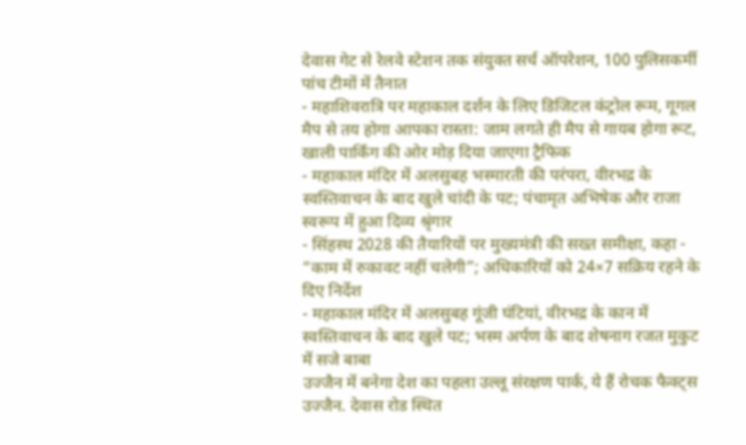देवास गेट से रेलवे स्टेशन तक संयुक्त सर्च ऑपरेशन, 100 पुलिसकर्मी पांच टीमों में तैनात
- महाशिवरात्रि पर महाकाल दर्शन के लिए डिजिटल कंट्रोल रूम, गूगल मैप से तय होगा आपका रास्ता: जाम लगते ही मैप से गायब होगा रूट, खाली पार्किंग की ओर मोड़ दिया जाएगा ट्रैफिक
- महाकाल मंदिर में अलसुबह भस्मारती की परंपरा, वीरभद्र के स्वस्तिवाचन के बाद खुले चांदी के पट; पंचामृत अभिषेक और राजा स्वरूप में हुआ दिव्य श्रृंगार
- सिंहस्थ 2028 की तैयारियों पर मुख्यमंत्री की सख्त समीक्षा, कहा - “काम में रुकावट नहीं चलेगी”; अधिकारियों को 24×7 सक्रिय रहने के दिए निर्देश
- महाकाल मंदिर में अलसुबह गूंजी घंटियां, वीरभद्र के कान में स्वस्तिवाचन के बाद खुले पट; भस्म अर्पण के बाद शेषनाग रजत मुकुट में सजे बाबा
उज्जैन में बनेगा देश का पहला उल्लू संरक्षण पार्क, ये हैं रोचक फैक्ट्स
उज्जैन. देवास रोड स्थित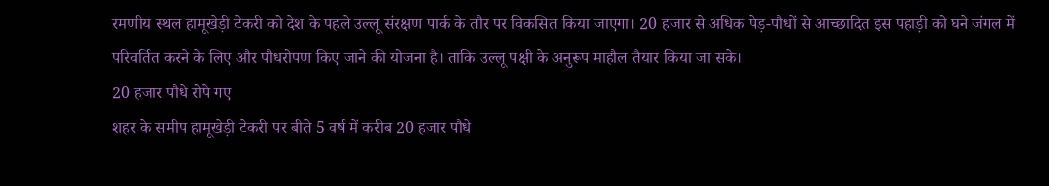रमणीय स्थल हामूखेड़ी टेकरी को देश के पहले उल्लू संरक्षण पार्क के तौर पर विकसित किया जाएगा। 20 हजार से अधिक पेड़-पौधों से आच्छादित इस पहाड़ी को घने जंगल में परिवर्तित करने के लिए और पौधरोपण किए जाने की योजना है। ताकि उल्लू पक्षी के अनुरूप माहौल तैयार किया जा सके।
20 हजार पौधे रोपे गए
शहर के समीप हामूखेड़ी टेकरी पर बीते 5 वर्ष में करीब 20 हजार पौधे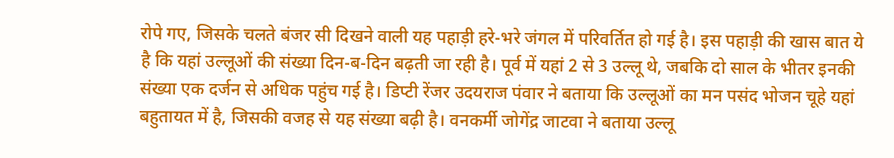रोपे गए, जिसके चलते बंजर सी दिखने वाली यह पहाड़ी हरे-भरे जंगल में परिवर्तित हो गई है। इस पहाड़ी की खास बात ये है कि यहां उल्लूओं की संख्या दिन-ब-दिन बढ़ती जा रही है। पूर्व में यहां 2 से 3 उल्लू थे, जबकि दो साल के भीतर इनकी संख्या एक दर्जन से अधिक पहुंच गई है। डिप्टी रेंजर उदयराज पंवार ने बताया कि उल्लूओं का मन पसंद भोजन चूहे यहां बहुतायत में है, जिसकी वजह से यह संख्या बढ़ी है। वनकर्मी जोगेंद्र जाटवा ने बताया उल्लू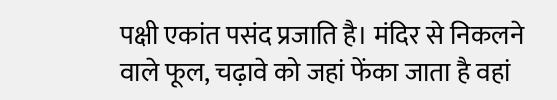पक्षी एकांत पसंद प्रजाति है। मंदिर से निकलने वाले फूल, चढ़ावे को जहां फेंका जाता है वहां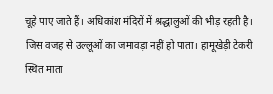चूहे पाए जाते हैं। अधिकांश मंदिरों में श्रद्धालुओं की भीड़ रहती है। जिस वजह से उल्लूओं का जमावड़ा नहीं हो पाता। हामूखेड़ी टेकरी स्थित माता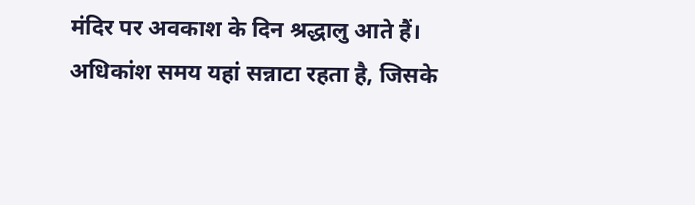मंदिर पर अवकाश के दिन श्रद्धालु आते हैं। अधिकांश समय यहां सन्नाटा रहता है, जिसके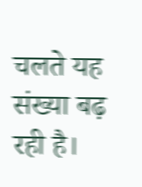चलते यह संख्या बढ़ रही है।